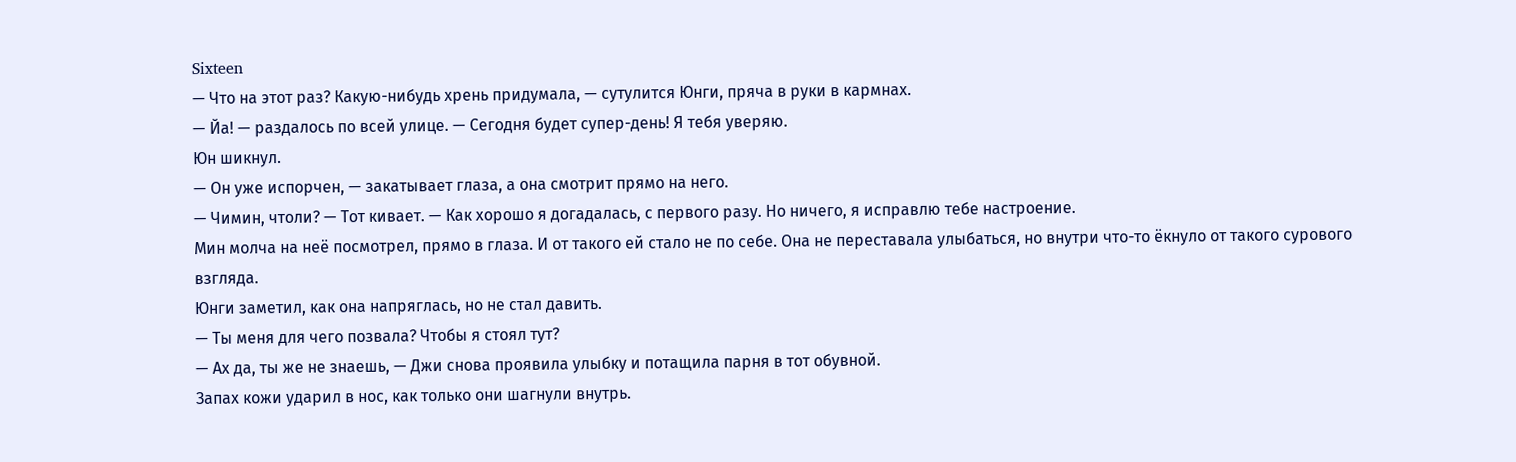Sixteen
— Что на этот раз? Какую-нибудь хрень придумала, — сутулится Юнги, пряча в руки в кармнах.
— Йа! — раздалось по всей улице. — Сегодня будет супер-день! Я тебя уверяю.
Юн шикнул.
— Он уже испорчен, — закатывает глаза, а она смотрит прямо на него.
— Чимин, чтоли? — Тот кивает. — Как хорошо я догадалась, с первого разу. Но ничего, я исправлю тебе настроение.
Мин молча на неё посмотрел, прямо в глаза. И от такого ей стало не по себе. Она не переставала улыбаться, но внутри что-то ёкнуло от такого сурового взгляда.
Юнги заметил, как она напряглась, но не стал давить.
— Ты меня для чего позвала? Чтобы я стоял тут?
— Ах да, ты же не знаешь, — Джи снова проявила улыбку и потащила парня в тот обувной.
Запах кожи ударил в нос, как только они шагнули внутрь.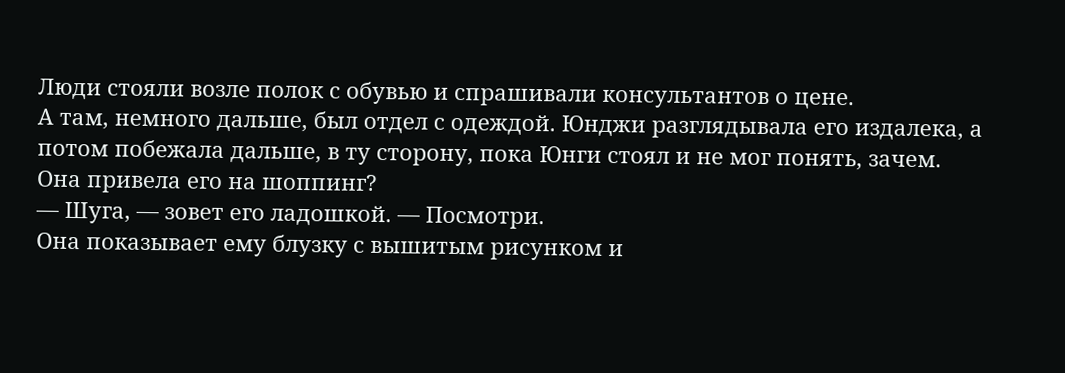Люди стояли возле полок с обувью и спрашивали консультантов о цене.
А там, немного дальше, был отдел с одеждой. Юнджи разглядывала его издалека, а потом побежала дальше, в ту сторону, пока Юнги стоял и не мог понять, зачем.
Она привела его на шоппинг?
— Шуга, — зовет его ладошкой. — Посмотри.
Она показывает ему блузку с вышитым рисунком и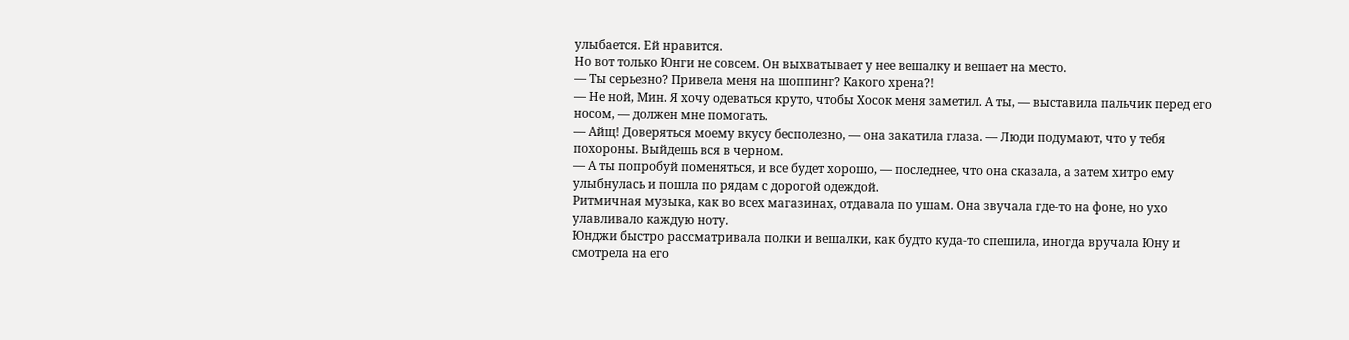улыбается. Ей нравится.
Но вот только Юнги не совсем. Он выхватывает у нее вешалку и вешает на место.
— Ты серьезно? Привела меня на шоппинг? Какого хрена?!
— Не ной, Мин. Я хочу одеваться круто, чтобы Хосок меня заметил. А ты, — выставила пальчик перед его носом, — должен мне помогать.
— Айщ! Доверяться моему вкусу бесполезно, — она закатила глаза. — Люди подумают, что у тебя похороны. Выйдешь вся в черном.
— А ты попробуй поменяться, и все будет хорошо, — последнее, что она сказала, а затем хитро ему улыбнулась и пошла по рядам с дорогой одеждой.
Ритмичная музыка, как во всех магазинах, отдавала по ушам. Она звучала где-то на фоне, но ухо улавливало каждую ноту.
Юнджи быстро рассматривала полки и вешалки, как будто куда-то спешила, иногда вручала Юну и смотрела на его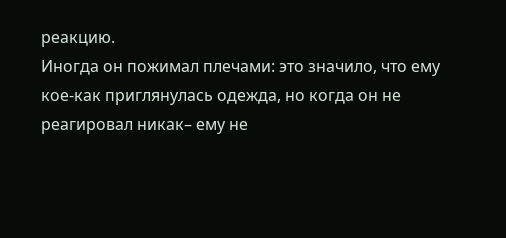реакцию.
Иногда он пожимал плечами: это значило, что ему кое-как приглянулась одежда, но когда он не реагировал никак– ему не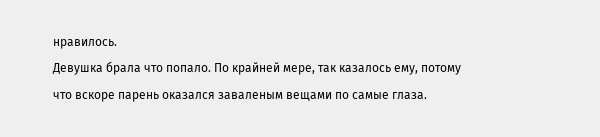нравилось.
Девушка брала что попало. По крайней мере, так казалось ему, потому что вскоре парень оказался заваленым вещами по самые глаза.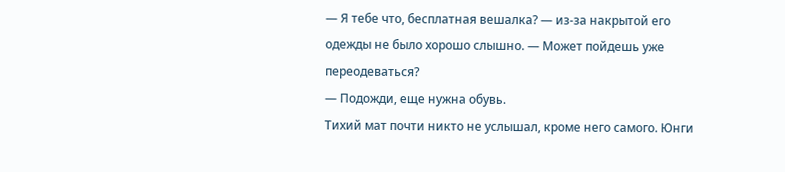— Я тебе что, бесплатная вешалка? — из-за накрытой его одежды не было хорошо слышно. — Может пойдешь уже переодеваться?
— Подожди, еще нужна обувь.
Тихий мат почти никто не услышал, кроме него самого. Юнги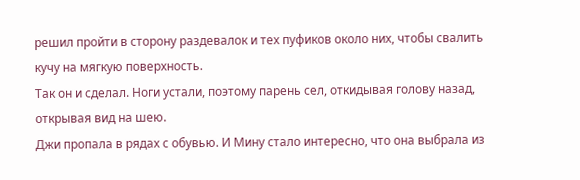решил пройти в сторону раздевалок и тех пуфиков около них, чтобы свалить кучу на мягкую поверхность.
Так он и сделал. Ноги устали, поэтому парень сел, откидывая голову назад, открывая вид на шею.
Джи пропала в рядах с обувью. И Мину стало интересно, что она выбрала из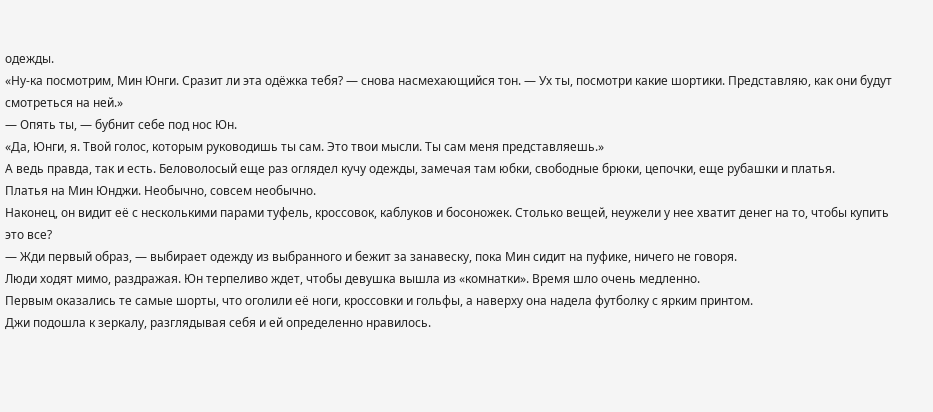одежды.
«Ну-ка посмотрим, Мин Юнги. Сразит ли эта одёжка тебя? — снова насмехающийся тон. — Ух ты, посмотри какие шортики. Представляю, как они будут смотреться на ней.»
— Опять ты, — бубнит себе под нос Юн.
«Да, Юнги, я. Твой голос, которым руководишь ты сам. Это твои мысли. Ты сам меня представляешь.»
А ведь правда, так и есть. Беловолосый еще раз оглядел кучу одежды, замечая там юбки, свободные брюки, цепочки, еще рубашки и платья.
Платья на Мин Юнджи. Необычно, совсем необычно.
Наконец, он видит её с несколькими парами туфель, кроссовок, каблуков и босоножек. Столько вещей, неужели у нее хватит денег на то, чтобы купить это все?
— Жди первый образ, — выбирает одежду из выбранного и бежит за занавеску, пока Мин сидит на пуфике, ничего не говоря.
Люди ходят мимо, раздражая. Юн терпеливо ждет, чтобы девушка вышла из «комнатки». Время шло очень медленно.
Первым оказались те самые шорты, что оголили её ноги, кроссовки и гольфы, а наверху она надела футболку с ярким принтом.
Джи подошла к зеркалу, разглядывая себя и ей определенно нравилось.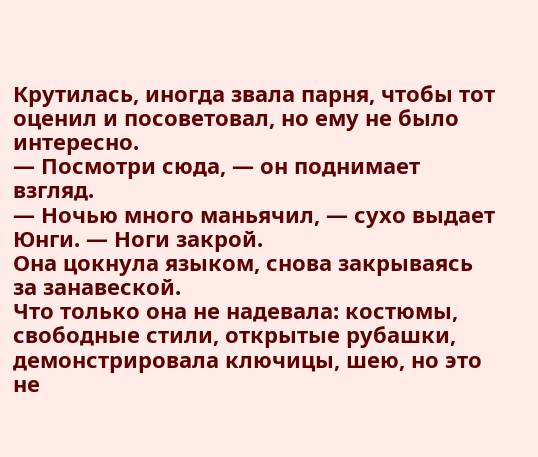Крутилась, иногда звала парня, чтобы тот оценил и посоветовал, но ему не было интересно.
— Посмотри сюда, — он поднимает взгляд.
— Ночью много маньячил, — сухо выдает Юнги. — Ноги закрой.
Она цокнула языком, снова закрываясь за занавеской.
Что только она не надевала: костюмы, свободные стили, открытые рубашки, демонстрировала ключицы, шею, но это не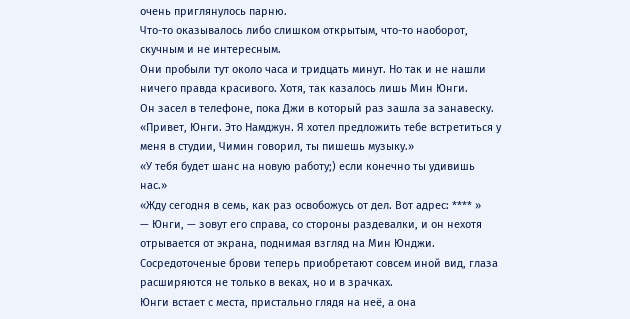очень приглянулось парню.
Что-то оказывалось либо слишком открытым, что-то наоборот, скучным и не интересным.
Они пробыли тут около часа и тридцать минут. Но так и не нашли ничего правда красивого. Хотя, так казалось лишь Мин Юнги.
Он засел в телефоне, пока Джи в который раз зашла за занавеску.
«Привет, Юнги. Это Намджун. Я хотел предложить тебе встретиться у меня в студии, Чимин говорил, ты пишешь музыку.»
«У тебя будет шанс на новую работу;) если конечно ты удивишь нас.»
«Жду сегодня в семь, как раз освобожусь от дел. Вот адрес: **** »
— Юнги, — зовут его справа, со стороны раздевалки, и он нехотя отрывается от экрана, поднимая взгляд на Мин Юнджи.
Сосредоточеные брови теперь приобретают совсем иной вид, глаза расширяются не только в веках, но и в зрачках.
Юнги встает с места, пристально глядя на неё, а она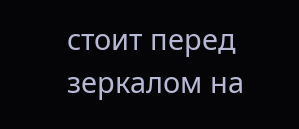стоит перед зеркалом на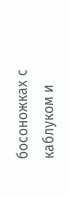босоножках с каблуком и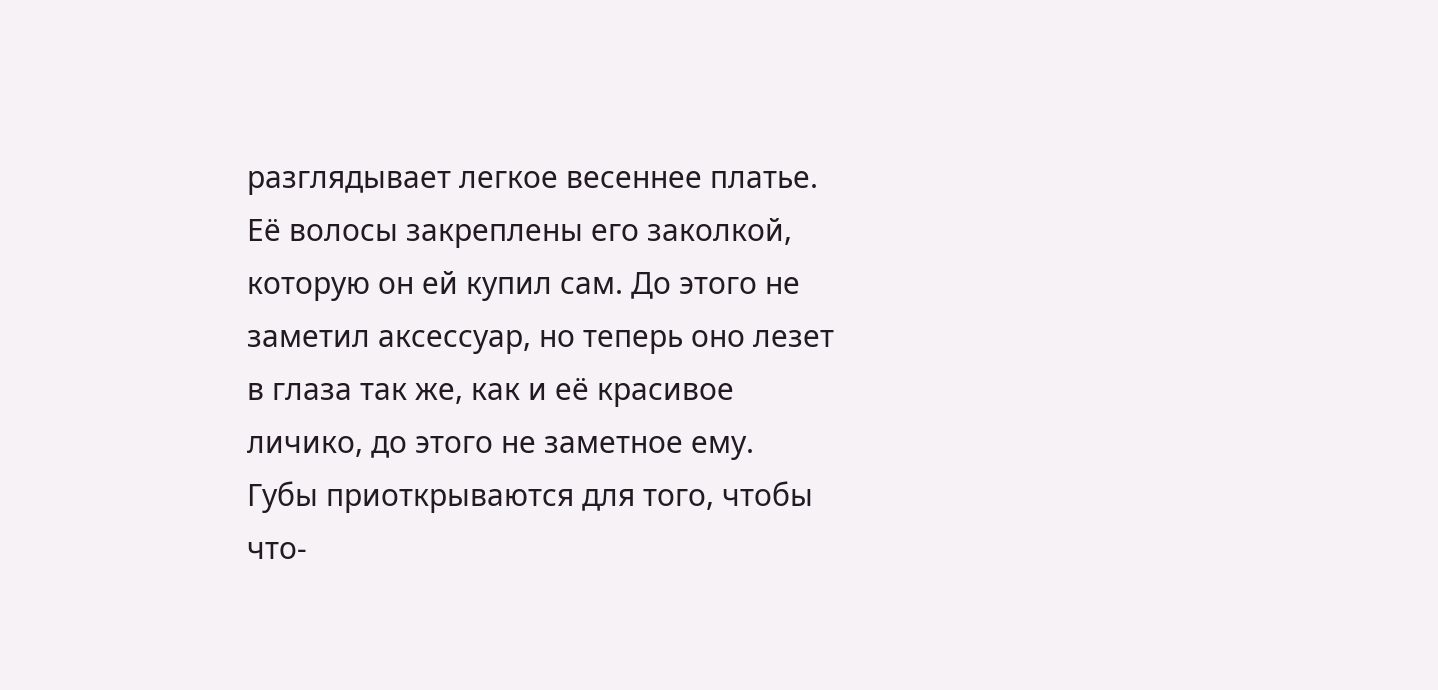разглядывает легкое весеннее платье.
Её волосы закреплены его заколкой, которую он ей купил сам. До этого не заметил аксессуар, но теперь оно лезет в глаза так же, как и её красивое личико, до этого не заметное ему.
Губы приоткрываются для того, чтобы что-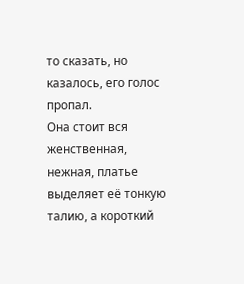то сказать, но казалось, его голос пропал.
Она стоит вся женственная, нежная, платье выделяет её тонкую талию, а короткий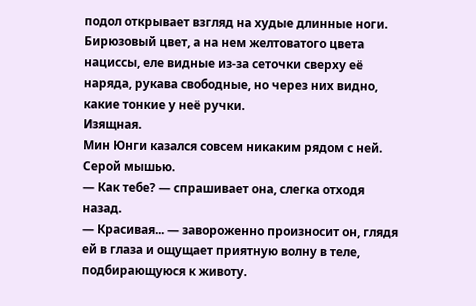подол открывает взгляд на худые длинные ноги.
Бирюзовый цвет, а на нем желтоватого цвета нациссы, еле видные из-за сеточки сверху её наряда, рукава свободные, но через них видно, какие тонкие у неё ручки.
Изящная.
Мин Юнги казался совсем никаким рядом с ней. Серой мышью.
— Как тебе? — спрашивает она, слегка отходя назад.
— Красивая... — завороженно произносит он, глядя ей в глаза и ощущает приятную волну в теле, подбирающуюся к животу.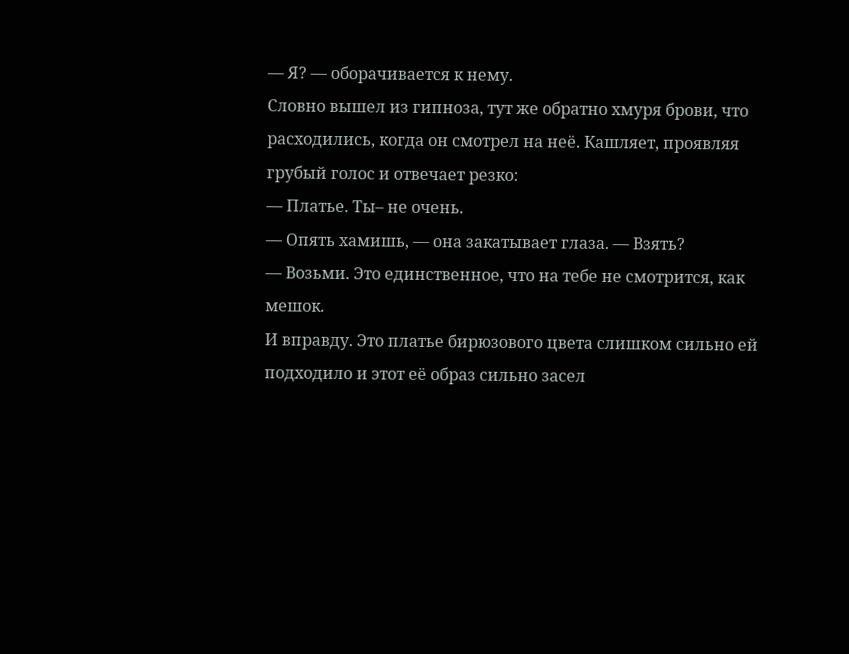— Я? — оборачивается к нему.
Словно вышел из гипноза, тут же обратно хмуря брови, что расходились, когда он смотрел на неё. Кашляет, проявляя грубый голос и отвечает резко:
— Платье. Ты– не очень.
— Опять хамишь, — она закатывает глаза. — Взять?
— Возьми. Это единственное, что на тебе не смотрится, как мешок.
И вправду. Это платье бирюзового цвета слишком сильно ей подходило и этот её образ сильно засел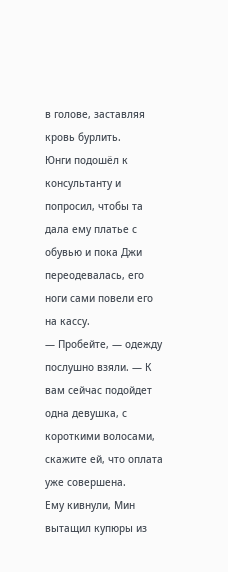в голове, заставляя кровь бурлить.
Юнги подошёл к консультанту и попросил, чтобы та дала ему платье с обувью и пока Джи переодевалась, его ноги сами повели его на кассу.
— Пробейте, — одежду послушно взяли. — К вам сейчас подойдет одна девушка, с короткими волосами, скажите ей, что оплата уже совершена.
Ему кивнули, Мин вытащил купюры из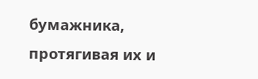бумажника, протягивая их и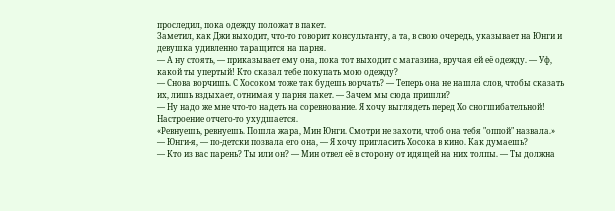проследил, пока одежду положат в пакет.
Заметил, как Джи выходит, что-то говорит консультанту, а та, в свою очередь, указывает на Юнги и девушка удивленно таращится на парня.
— А ну стоять, — приказывает ему она, пока тот выходит с магазина, вручая ей её одежду. — Уф, какой ты упертый! Кто сказал тебе покупать мою одежду?
— Снова ворчишь. С Хосоком тоже так будешь ворчать? — Теперь она не нашла слов, чтобы сказать их, лишь вздыхает, отнимая у парня пакет. — Зачем мы сюда пришли?
— Ну надо же мне что-то надеть на соревнование. Я хочу выглядеть перед Хо сногшибательной!
Настроение отчего-то ухудшается.
«Ревнуешь, ревнуешь. Пошла жара, Мин Юнги. Смотри не захоти, чтоб она тебя "оппой" назвала.»
— Юнги-я, — по-детски позвала его она, — Я хочу пригласить Хосока в кино. Как думаешь?
— Кто из вас парень? Ты или он? — Мин отвел её в сторону от идящей на них толпы. — Ты должна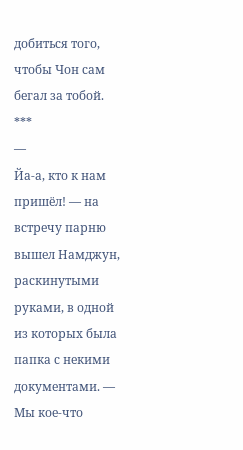добиться того, чтобы Чон сам бегал за тобой.
***
—
Йа-а, кто к нам пришёл! — на встречу парню вышел Намджун, раскинутыми руками, в одной из которых была папка с некими документами. — Мы кое-что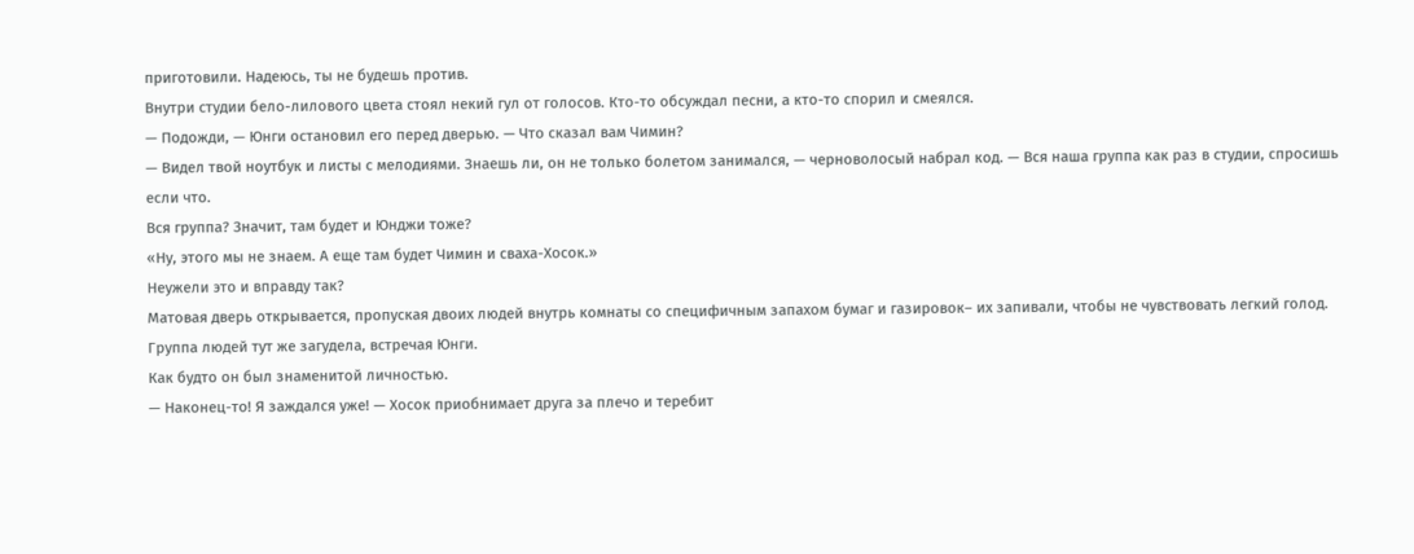приготовили. Надеюсь, ты не будешь против.
Внутри студии бело-лилового цвета стоял некий гул от голосов. Кто-то обсуждал песни, а кто-то спорил и смеялся.
— Подожди, — Юнги остановил его перед дверью. — Что сказал вам Чимин?
— Видел твой ноутбук и листы с мелодиями. Знаешь ли, он не только болетом занимался, — черноволосый набрал код. — Вся наша группа как раз в студии, спросишь если что.
Вся группа? Значит, там будет и Юнджи тоже?
«Ну, этого мы не знаем. А еще там будет Чимин и сваха-Хосок.»
Неужели это и вправду так?
Матовая дверь открывается, пропуская двоих людей внутрь комнаты со специфичным запахом бумаг и газировок– их запивали, чтобы не чувствовать легкий голод.
Группа людей тут же загудела, встречая Юнги.
Как будто он был знаменитой личностью.
— Наконец-то! Я заждался уже! — Хосок приобнимает друга за плечо и теребит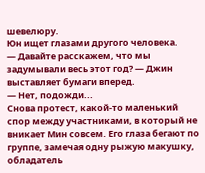шевелюру.
Юн ищет глазами другого человека.
— Давайте расскажем, что мы задумывали весь этот год? — Джин выставляет бумаги вперед.
— Нет, подожди...
Снова протест, какой-то маленький спор между участниками, в который не вникает Мин совсем. Его глаза бегают по группе, замечая одну рыжую макушку, обладатель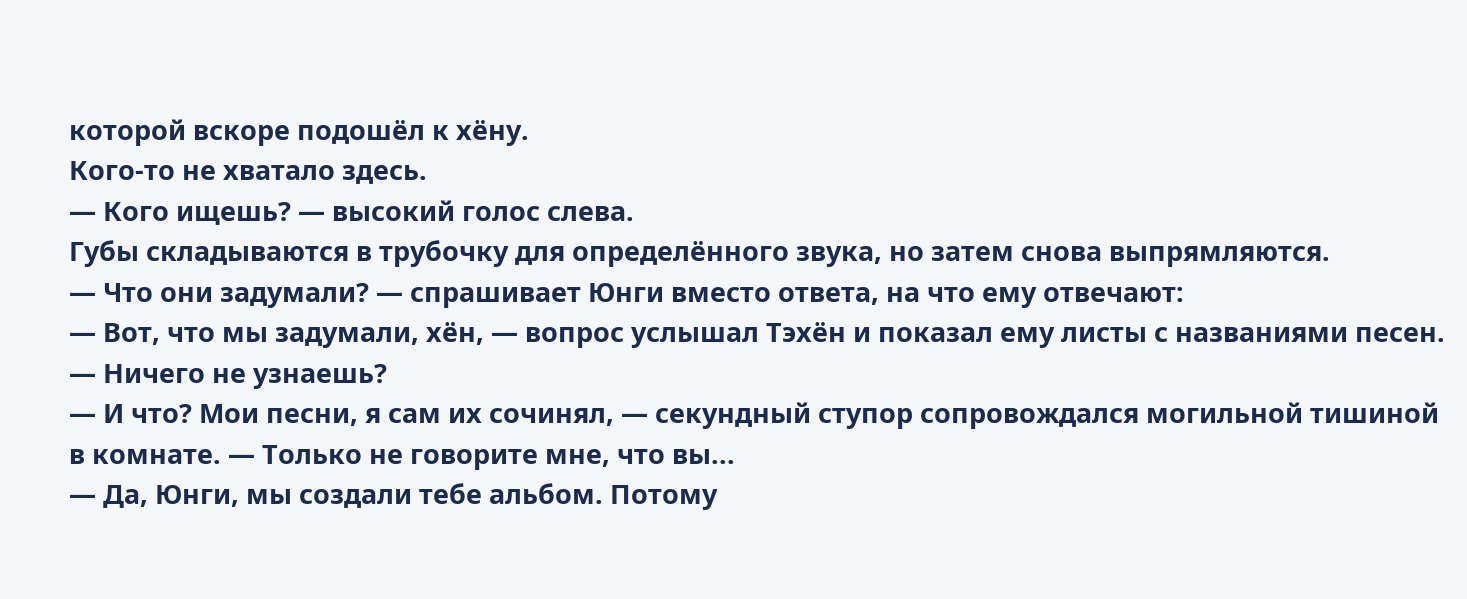которой вскоре подошёл к хёну.
Кого-то не хватало здесь.
— Кого ищешь? — высокий голос слева.
Губы складываются в трубочку для определённого звука, но затем снова выпрямляются.
— Что они задумали? — спрашивает Юнги вместо ответа, на что ему отвечают:
— Вот, что мы задумали, хён, — вопрос услышал Тэхён и показал ему листы с названиями песен. — Ничего не узнаешь?
— И что? Мои песни, я сам их сочинял, — секундный ступор сопровождался могильной тишиной в комнате. — Только не говорите мне, что вы...
— Да, Юнги, мы создали тебе альбом. Потому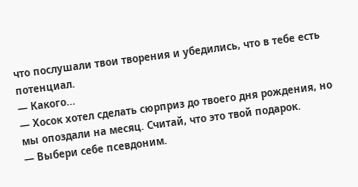что послушали твои творения и убедились, что в тебе есть потенциал.
— Какого...
— Хосок хотел сделать сюрприз до твоего дня рождения, но мы опоздали на месяц. Считай, что это твой подарок.
— Выбери себе псевдоним.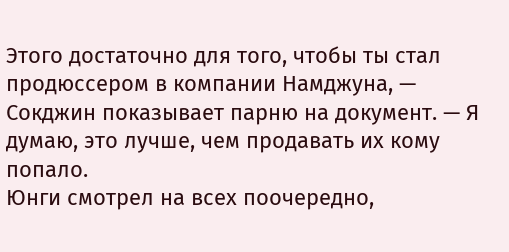Этого достаточно для того, чтобы ты стал продюссером в компании Намджуна, — Сокджин показывает парню на документ. — Я думаю, это лучше, чем продавать их кому попало.
Юнги смотрел на всех поочередно,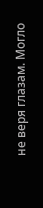не веря глазам. Могло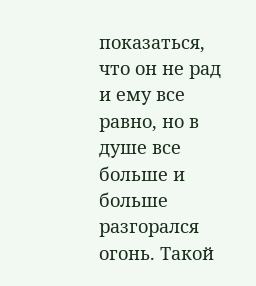показаться, что он не рад и ему все равно, но в душе все больше и больше разгорался огонь. Такой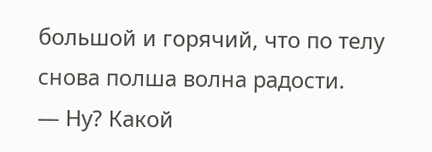большой и горячий, что по телу снова полша волна радости.
— Ну? Какой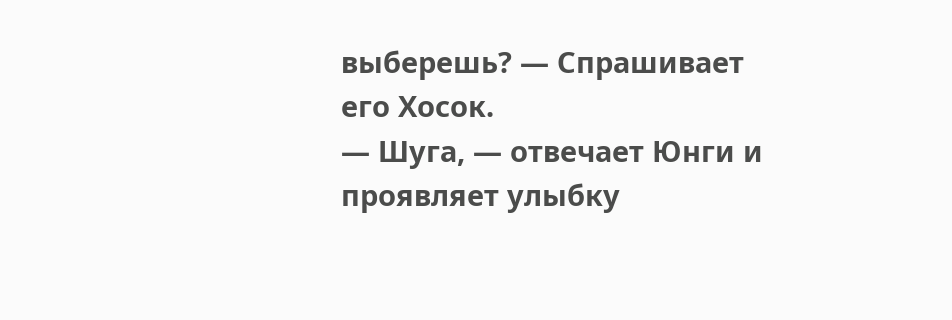выберешь? — Спрашивает его Хосок.
— Шуга, — отвечает Юнги и проявляет улыбку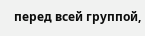перед всей группой,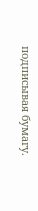подписывая бумагу.